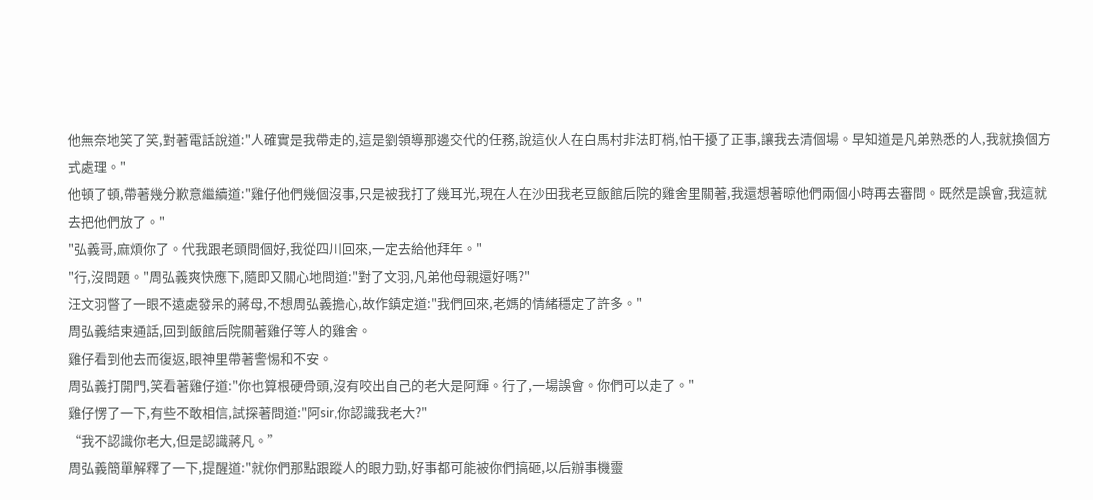他無奈地笑了笑,對著電話說道:"人確實是我帶走的,這是劉領導那邊交代的任務,說這伙人在白馬村非法盯梢,怕干擾了正事,讓我去清個場。早知道是凡弟熟悉的人,我就換個方式處理。"
他頓了頓,帶著幾分歉意繼續道:"雞仔他們幾個沒事,只是被我打了幾耳光,現在人在沙田我老豆飯館后院的雞舍里關著,我還想著晾他們兩個小時再去審問。既然是誤會,我這就去把他們放了。"
"弘義哥,麻煩你了。代我跟老頭問個好,我從四川回來,一定去給他拜年。"
"行,沒問題。"周弘義爽快應下,隨即又關心地問道:"對了文羽,凡弟他母親還好嗎?"
汪文羽瞥了一眼不遠處發呆的蔣母,不想周弘義擔心,故作鎮定道:"我們回來,老媽的情緒穩定了許多。"
周弘義結束通話,回到飯館后院關著雞仔等人的雞舍。
雞仔看到他去而復返,眼神里帶著警惕和不安。
周弘義打開門,笑看著雞仔道:"你也算根硬骨頭,沒有咬出自己的老大是阿輝。行了,一場誤會。你們可以走了。"
雞仔愣了一下,有些不敢相信,試探著問道:"阿sir,你認識我老大?"
“我不認識你老大,但是認識蔣凡。”
周弘義簡單解釋了一下,提醒道:"就你們那點跟蹤人的眼力勁,好事都可能被你們搞砸,以后辦事機靈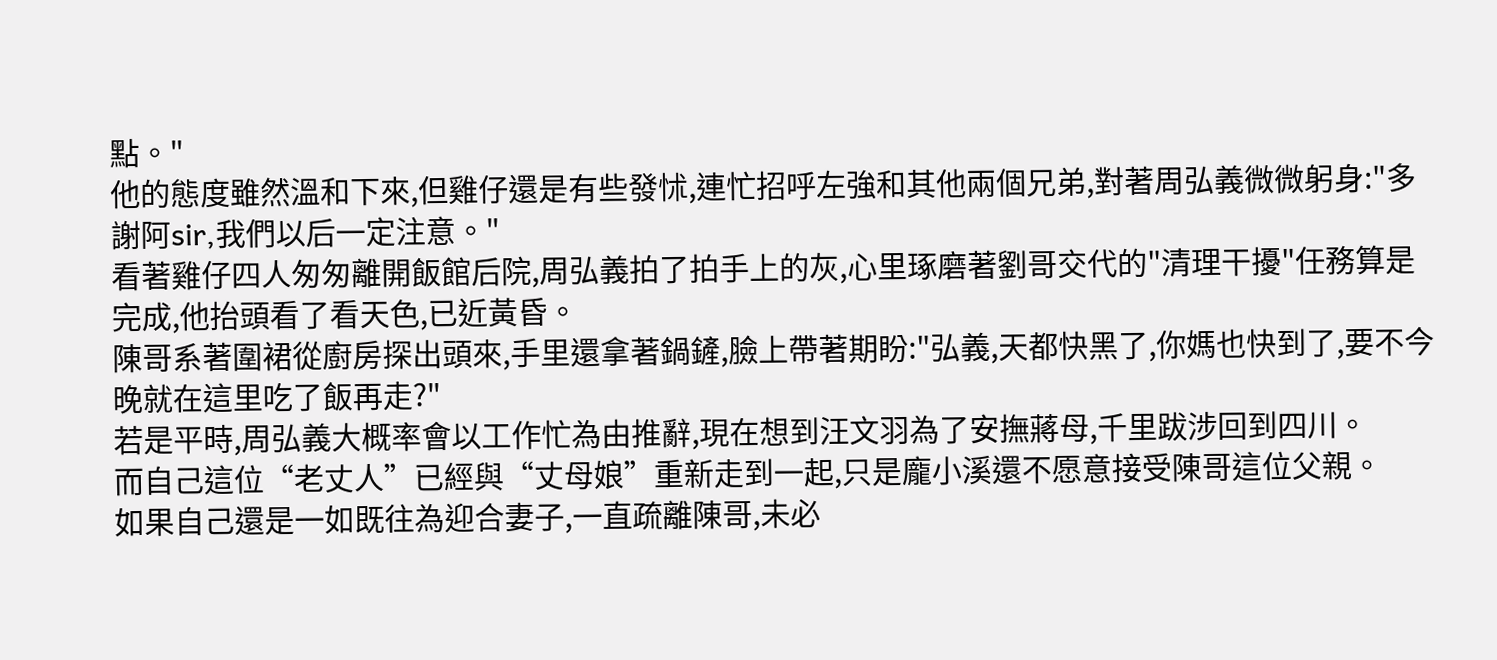點。"
他的態度雖然溫和下來,但雞仔還是有些發怵,連忙招呼左強和其他兩個兄弟,對著周弘義微微躬身:"多謝阿sir,我們以后一定注意。"
看著雞仔四人匆匆離開飯館后院,周弘義拍了拍手上的灰,心里琢磨著劉哥交代的"清理干擾"任務算是完成,他抬頭看了看天色,已近黃昏。
陳哥系著圍裙從廚房探出頭來,手里還拿著鍋鏟,臉上帶著期盼:"弘義,天都快黑了,你媽也快到了,要不今晚就在這里吃了飯再走?"
若是平時,周弘義大概率會以工作忙為由推辭,現在想到汪文羽為了安撫蔣母,千里跋涉回到四川。
而自己這位“老丈人”已經與“丈母娘”重新走到一起,只是龐小溪還不愿意接受陳哥這位父親。
如果自己還是一如既往為迎合妻子,一直疏離陳哥,未必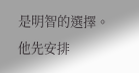是明智的選擇。
他先安排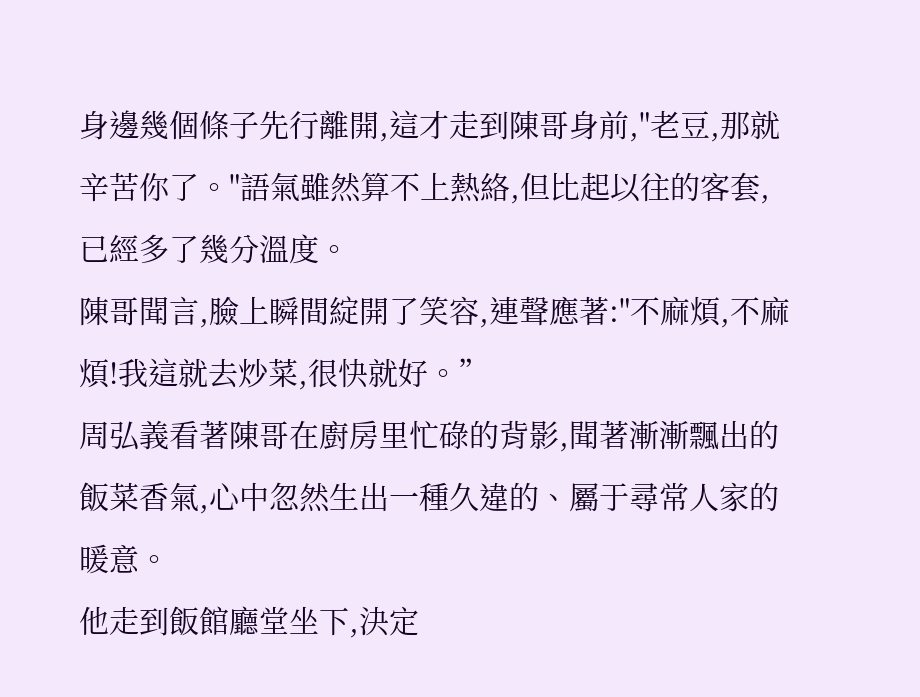身邊幾個條子先行離開,這才走到陳哥身前,"老豆,那就辛苦你了。"語氣雖然算不上熱絡,但比起以往的客套,已經多了幾分溫度。
陳哥聞言,臉上瞬間綻開了笑容,連聲應著:"不麻煩,不麻煩!我這就去炒菜,很快就好。”
周弘義看著陳哥在廚房里忙碌的背影,聞著漸漸飄出的飯菜香氣,心中忽然生出一種久違的、屬于尋常人家的暖意。
他走到飯館廳堂坐下,決定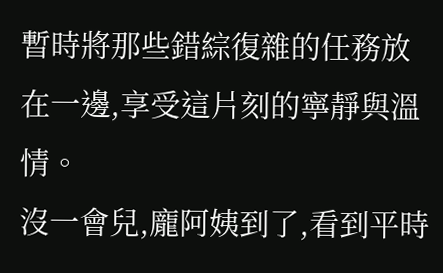暫時將那些錯綜復雜的任務放在一邊,享受這片刻的寧靜與溫情。
沒一會兒,龐阿姨到了,看到平時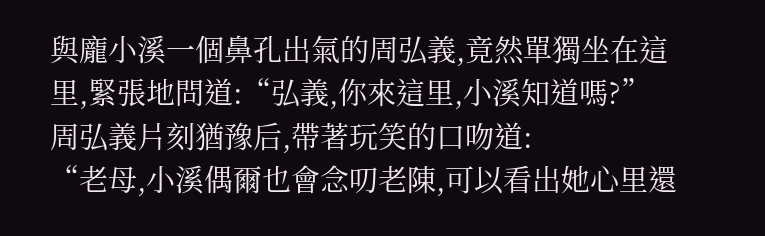與龐小溪一個鼻孔出氣的周弘義,竟然單獨坐在這里,緊張地問道:“弘義,你來這里,小溪知道嗎?”
周弘義片刻猶豫后,帶著玩笑的口吻道:
“老母,小溪偶爾也會念叨老陳,可以看出她心里還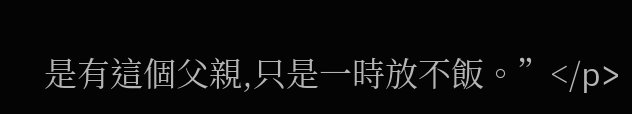是有這個父親,只是一時放不飯。”</p>